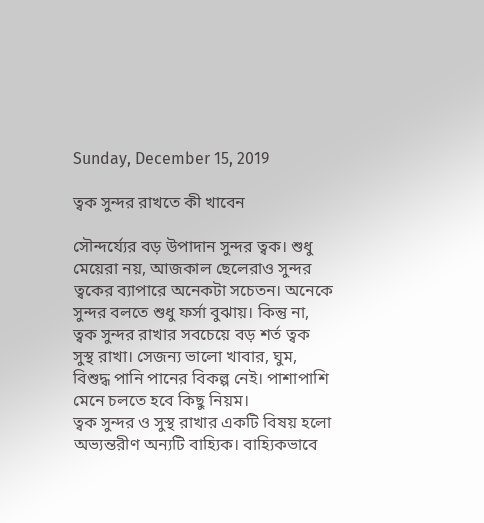Sunday, December 15, 2019

ত্বক সুন্দর রাখতে কী খাবেন

সৌন্দর্য্যের বড় উপাদান সুন্দর ত্বক। শুধু মেয়েরা নয়, আজকাল ছেলেরাও সুন্দর ত্বকের ব্যাপারে অনেকটা সচেতন। অনেকে সুন্দর বলতে শুধু ফর্সা বুঝায়। কিন্তু না, ত্বক সুন্দর রাখার সবচেয়ে বড় শর্ত ত্বক সুস্থ রাখা। সেজন্য ভালো খাবার, ঘুম, বিশুদ্ধ পানি পানের বিকল্প নেই। পাশাপাশি মেনে চলতে হবে কিছু নিয়ম।
ত্বক সুন্দর ও সুস্থ রাখার একটি বিষয় হলো অভ্যন্তরীণ অন্যটি বাহ্যিক। বাহ্যিকভাবে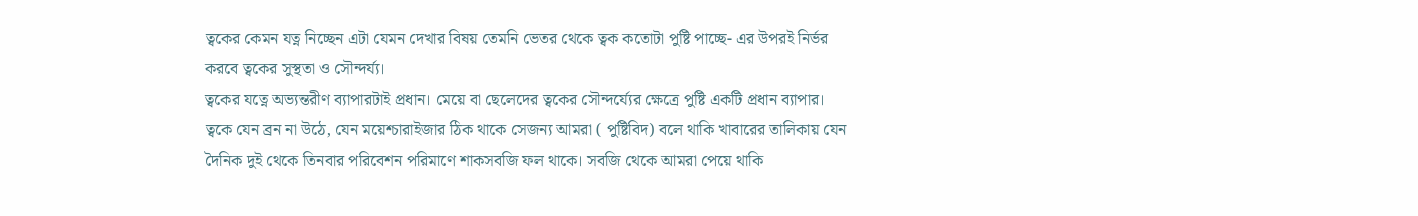ত্বকের কেমন যত্ন নিচ্ছেন এটা যেমন দেখার বিষয় তেমনি ভেতর থেকে ত্বক কতোটা পুষ্টি পাচ্ছে- এর উপরই নির্ভর করবে ত্বকের সুস্থতা ও সৌন্দর্য্য।
ত্বকের যত্নে অভ্যন্তরীণ ব্যাপারটাই প্রধান। মেয়ে বা ছেলেদের ত্বকের সৌন্দর্য্যের ক্ষেত্রে পুষ্টি একটি প্রধান ব্যাপার। ত্বকে যেন ব্রন না উঠে, যেন ময়েশ্চারাইজার ঠিক থাকে সেজন্য আমরা ( পুষ্টিবিদ) বলে থাকি খাবারের তালিকায় যেন দৈনিক দুই থেকে তিনবার পরিবেশন পরিমাণে শাকসবজি ফল থাকে। সবজি থেকে আমরা পেয়ে থাকি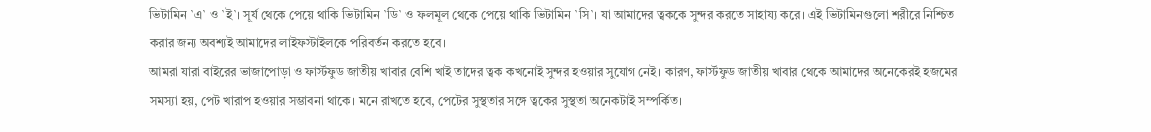ভিটামিন `এ` ও `ই`। সূর্য থেকে পেয়ে থাকি ভিটামিন `ডি` ও ফলমূল থেকে পেয়ে থাকি ভিটামিন `সি`। যা আমাদের ত্বককে সুন্দর করতে সাহায্য করে। এই ভিটামিনগুলো শরীরে নিশ্চিত করার জন্য অবশ্যই আমাদের লাইফস্টাইলকে পরিবর্তন করতে হবে।
আমরা যারা বাইরের ভাজাপোড়া ও ফার্স্টফুড জাতীয় খাবার বেশি খাই তাদের ত্বক কখনোই সুন্দর হওয়ার সুযোগ নেই। কারণ, ফার্স্টফুড জাতীয় খাবার থেকে আমাদের অনেকেরই হজমের সমস্যা হয়, পেট খারাপ হওয়ার সম্ভাবনা থাকে। মনে রাখতে হবে, পেটের সুস্থতার সঙ্গে ত্বকের সুস্থতা অনেকটাই সম্পর্কিত।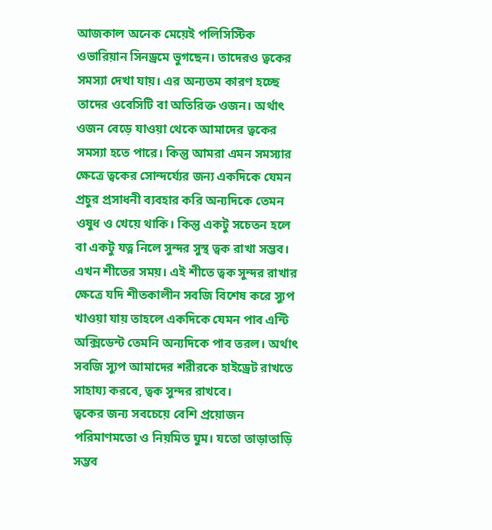আজকাল অনেক মেয়েই পলিসিস্টিক ওভারিয়ান সিনড্রমে ভুগছেন। তাদেরও ত্বকের সমস্যা দেখা যায়। এর অন্যতম কারণ হচ্ছে তাদের ওবেসিটি বা অতিরিক্ত ওজন। অর্থাৎ ওজন বেড়ে যাওয়া থেকে আমাদের ত্বকের সমস্যা হতে পারে। কিন্তু আমরা এমন সমস্যার ক্ষেত্রে ত্বকের সোন্দর্য্যের জন্য একদিকে যেমন প্রচুর প্রসাধনী ব্যবহার করি অন্যদিকে তেমন ওষুধ ও খেয়ে থাকি। কিন্তু একটু সচেতন হলে বা একটু যত্ন নিলে সুন্দর সুস্থ ত্বক রাখা সম্ভব।
এখন শীতের সময়। এই শীতে ত্বক সুন্দর রাখার ক্ষেত্রে যদি শীতকালীন সবজি বিশেষ করে স্যুপ খাওয়া যায় তাহলে একদিকে যেমন পাব এন্টি অক্সিডেন্ট তেমনি অন্যদিকে পাব তরল। অর্থাৎ সবজি স্যুপ আমাদের শরীরকে হাইড্রেট রাখতে সাহায্য করবে, ত্বক সুন্দর রাখবে।
ত্বকের জন্য সবচেয়ে বেশি প্রয়োজন পরিমাণমতো ও নিয়মিত ঘুম। যতো তাড়াতাড়ি সম্ভব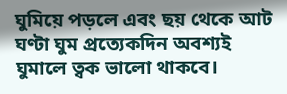ঘুমিয়ে পড়লে এবং ছয় থেকে আট ঘণ্টা ঘুম প্রত্যেকদিন অবশ্যই ঘুমালে ত্বক ভালো থাকবে।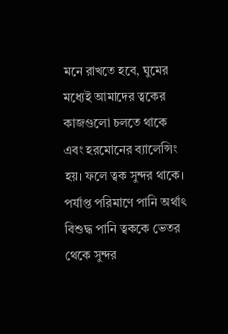মনে রাখতে হবে, ঘুমের মধ্যেই আমাদের ত্বকের কাজগুলো চলতে থাকে এবং হরমোনের ব্যালেন্সিং হয়। ফলে ত্বক সুন্দর থাকে।
পর্যাপ্ত পরিমাণে পানি অর্থাৎ বিশুদ্ধ পানি ত্বককে ভেতর থেকে সুন্দর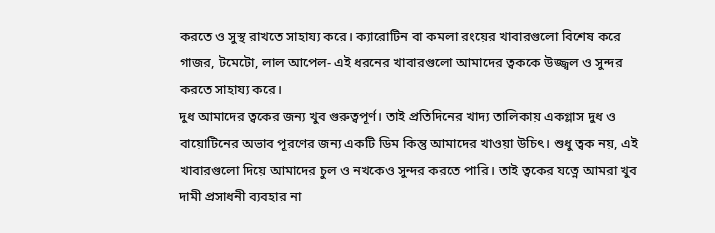করতে ও সুস্থ রাখতে সাহায্য করে। ক্যারোটিন বা কমলা রংয়ের খাবারগুলো বিশেষ করে গাজর, টমেটো, লাল আপেল- এই ধরনের খাবারগুলো আমাদের ত্বককে উজ্জ্বল ও সুন্দর করতে সাহায্য করে।
দুধ আমাদের ত্বকের জন্য খুব গুরুত্বপূর্ণ। তাই প্রতিদিনের খাদ্য তালিকায় একগ্লাস দুধ ও বায়োটিনের অভাব পূরণের জন্য একটি ডিম কিন্তু আমাদের খাওয়া উচিৎ। শুধু ত্বক নয়, এই খাবারগুলো দিয়ে আমাদের চুল ও নখকেও সুন্দর করতে পারি। তাই ত্বকের যত্নে আমরা খুব দামী প্রসাধনী ব্যবহার না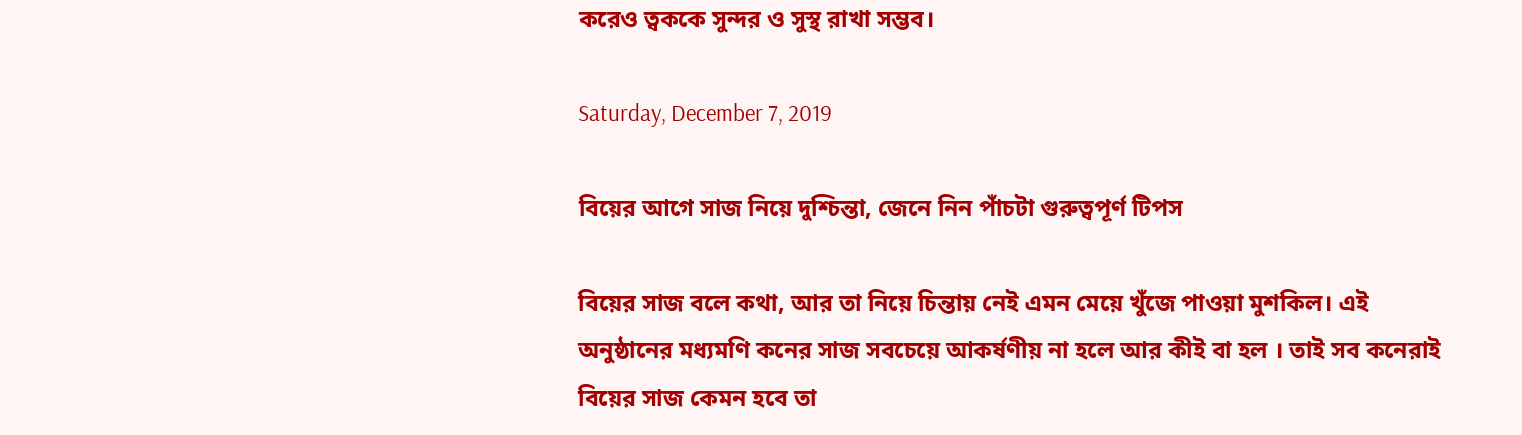করেও ত্বককে সুন্দর ও সুস্থ রাখা সম্ভব।

Saturday, December 7, 2019

বিয়ের আগে সাজ নিয়ে দুশ্চিন্তা, জেনে নিন পাঁচটা গুরুত্বপূর্ণ টিপস

বিয়ের সাজ বলে কথা, আর তা নিয়ে চিন্তায় নেই এমন মেয়ে খুঁজে পাওয়া মুশকিল। এই অনুষ্ঠানের মধ্যমণি কনের সাজ সবচেয়ে আকর্ষণীয় না হলে আর কীই বা হল । তাই সব কনেরাই বিয়ের সাজ কেমন হবে তা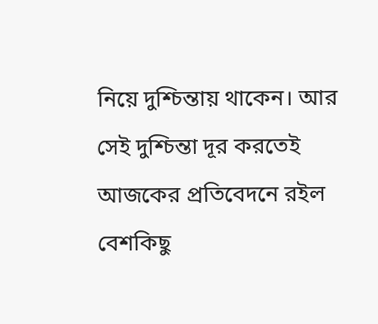নিয়ে দুশ্চিন্তায় থাকেন। আর সেই দুশ্চিন্তা দূর করতেই আজকের প্রতিবেদনে রইল বেশকিছু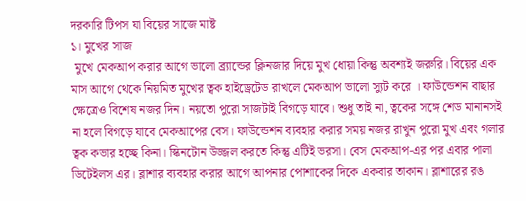দরকারি টিপস যা বিয়ের সাজে মাষ্ট
১। মুখের সাজ
 মুখে মেকআপ করার আগে ভালো ব্র্যান্ডের ক্লিনজার দিয়ে মুখ ধোয়া কিন্তু অবশ্যই জরুরি। বিয়ের এক মাস আগে থেকে নিয়মিত মুখের ত্বক হাইড্রেটেড রাখলে মেকআপ ভালো স্যুট করে । ফাউন্ডেশন বাছার ক্ষেত্রেও বিশেষ নজর দিন। নয়তো পুরো সাজটাই বিগড়ে যাবে। শুধু তাই না, ত্বকের সঙ্গে শেড মানানসই না হলে বিগড়ে যাবে মেকআপের বেস। ফাউন্ডেশন ব্যবহার করার সময় নজর রাখুন পুরো মুখ এবং গলার ত্বক কভার হচ্ছে কিনা। স্কিনটোন উজ্জল করতে কিন্তু এটিই ভরসা। বেস মেকআপ-এর পর এবার পালা ডিটেইলস এর। ব্লাশার ব্যবহার করার আগে আপনার পোশাকের দিকে একবার তাকান। ব্লাশারের রঙ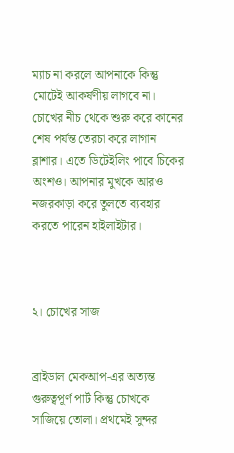ম্যাচ না করলে আপনাকে কিন্তু মোটেই আকর্ষণীয় লাগবে না। চোখের নীচ থেকে শুরু করে কানের শেষ পর্যন্ত তেরচা করে লাগান ব্লাশার। এতে ডিটেইলিং পাবে চিকের অংশও। আপনার মুখকে আরও নজরকাড়া করে তুলতে ব্যবহার করতে পারেন হাইলাইটার।



২। চোখের সাজ


ব্রাইডাল মেকআপ-এর অত্যন্ত গুরুত্বপূর্ণ পার্ট কিন্তু চোখকে সাজিয়ে তোলা। প্রথমেই সুন্দর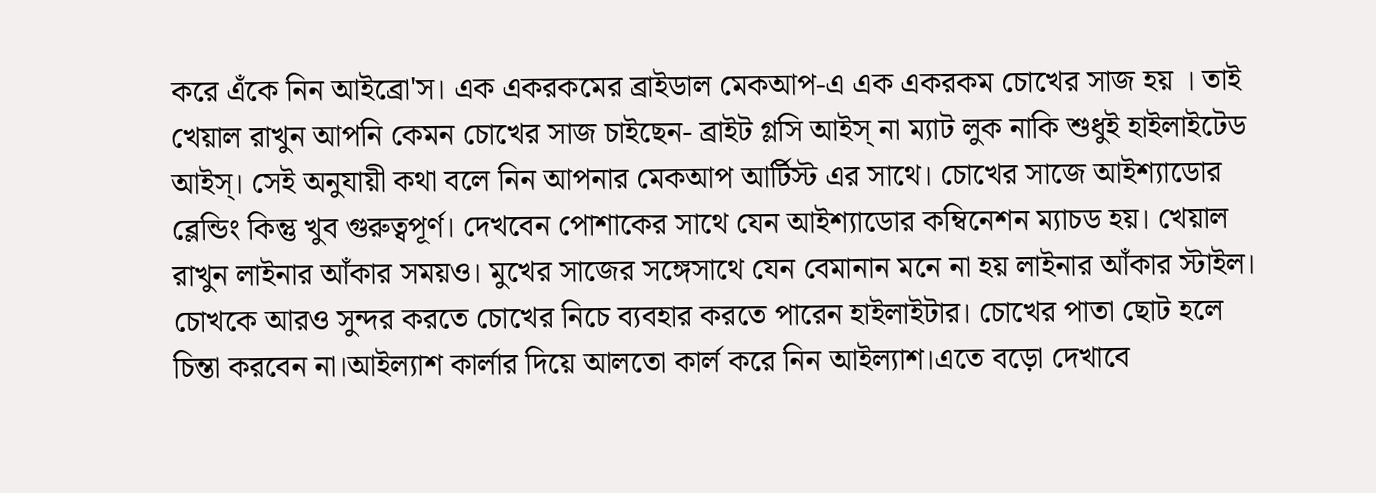করে এঁকে নিন আইব্রো'স। এক একরকমের ব্রাইডাল মেকআপ-এ এক একরকম চোখের সাজ হয় । তাই খেয়াল রাখুন আপনি কেমন চোখের সাজ চাইছেন- ব্রাইট গ্লসি আইস্ না ম্যাট লুক নাকি শুধুই হাইলাইটেড আইস্। সেই অনুযায়ী কথা বলে নিন আপনার মেকআপ আর্টিস্ট এর সাথে। চোখের সাজে আইশ্যাডোর ব্লেন্ডিং কিন্তু খুব গুরুত্বপূর্ণ। দেখবেন পোশাকের সাথে যেন আইশ্যাডোর কম্বিনেশন ম্যাচড হয়। খেয়াল রাখুন লাইনার আঁকার সময়ও। মুখের সাজের সঙ্গেসাথে যেন বেমানান মনে না হয় লাইনার আঁকার স্টাইল। চোখকে আরও সুন্দর করতে চোখের নিচে ব্যবহার করতে পারেন হাইলাইটার। চোখের পাতা ছোট হলে চিন্তা করবেন না।আইল্যাশ কার্লার দিয়ে আলতো কার্ল করে নিন আইল্যাশ।এতে বড়ো দেখাবে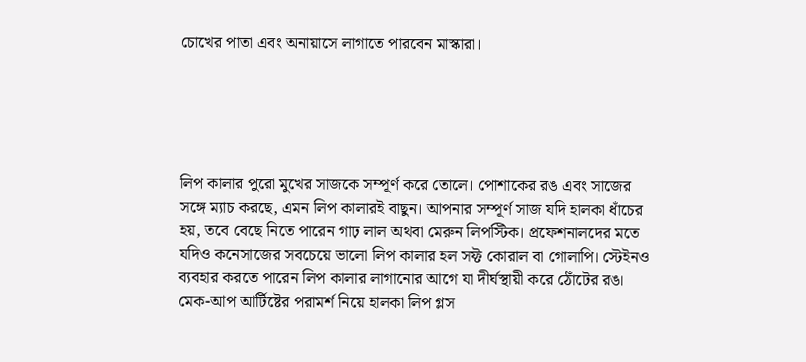চোখের পাতা এবং অনায়াসে লাগাতে পারবেন মাস্কারা।





লিপ কালার পুরো মুখের সাজকে সম্পূর্ণ করে তোলে। পোশাকের রঙ এবং সাজের সঙ্গে ম্যাচ করছে, এমন লিপ কালারই বাছুন। আপনার সম্পূর্ণ সাজ যদি হালকা ধাঁচের হয়, তবে বেছে নিতে পারেন গাঢ় লাল অথবা মেরুন লিপস্টিক। প্রফেশনালদের মতে যদিও কনেসাজের সবচেয়ে ভালো লিপ কালার হল সফ্ট কোরাল বা গোলাপি। স্টেইনও ব্যবহার করতে পারেন লিপ কালার লাগানোর আগে যা দীর্ঘস্থায়ী করে ঠোঁটের রঙ। মেক-আপ আর্টিষ্টের পরামর্শ নিয়ে হালকা লিপ গ্লস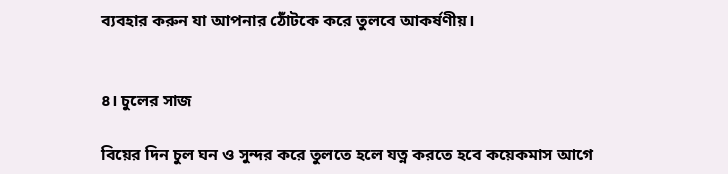ব্যবহার করুন যা আপনার ঠোঁটকে করে তুলবে আকর্ষণীয়।


৪। চুলের সাজ

বিয়ের দিন চুল ঘন ও সুন্দর করে তুলতে হলে যত্ন করতে হবে কয়েকমাস আগে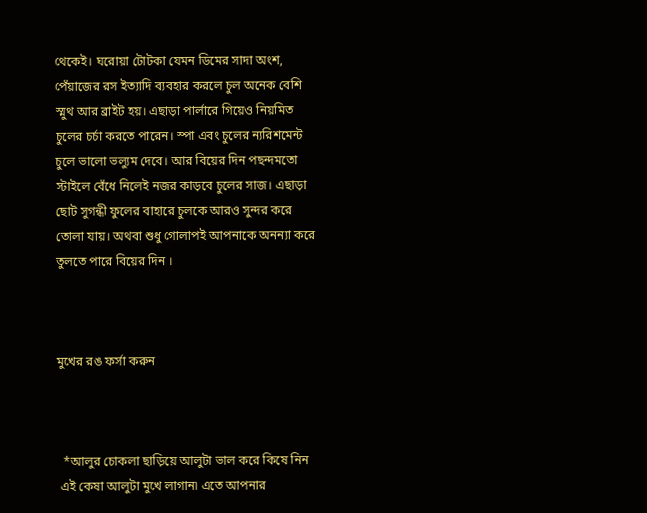থেকেই। ঘরোয়া টোটকা যেমন ডিমের সাদা অংশ, পেঁয়াজের রস ইত্যাদি ব্যবহার করলে চুল অনেক বেশি স্মুথ আর ব্রাইট হয়। এছাড়া পার্লারে গিয়েও নিয়মিত চুলের চর্চা করতে পারেন। স্পা এবং চুলের ন্যরিশমেন্ট চুলে ভালো ভল্যুম দেবে। আর বিয়ের দিন পছন্দমতো স্টাইলে বেঁধে নিলেই নজর কাড়বে চুলের সাজ। এছাড়া ছোট সুগন্ধী ফুলের বাহারে চুলকে আরও সুন্দর করে তোলা যায়। অথবা শুধু গোলাপই আপনাকে অনন্যা করে তুলতে পারে বিয়ের দিন ।



মুখের রঙ ফর্সা করুন



  *আলুর চোকলা ছাড়িয়ে আলুটা ভাল করে কিষে নিন
 এই কেষা আলুটা মুখে লাগান৷ এতে আপনার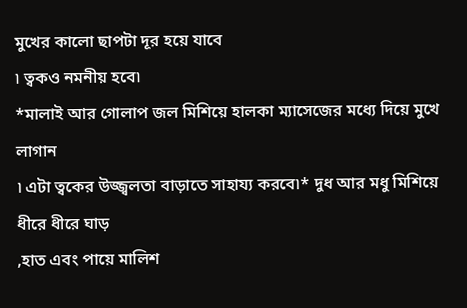মুখের কালো ছাপটা দূর হয়ে যাবে
৷ ত্বকও নমনীয় হবে৷
*মালাই আর গোলাপ জল মিশিয়ে হালকা ম্যাসেজের মধ্যে দিয়ে মুখে লাগান
৷ এটা ত্বকের উজ্জ্বলতা বাড়াতে সাহায্য করবে৷* দুধ আর মধু মিশিয়ে ধীরে ধীরে ঘাড়
,হাত এবং পায়ে মালিশ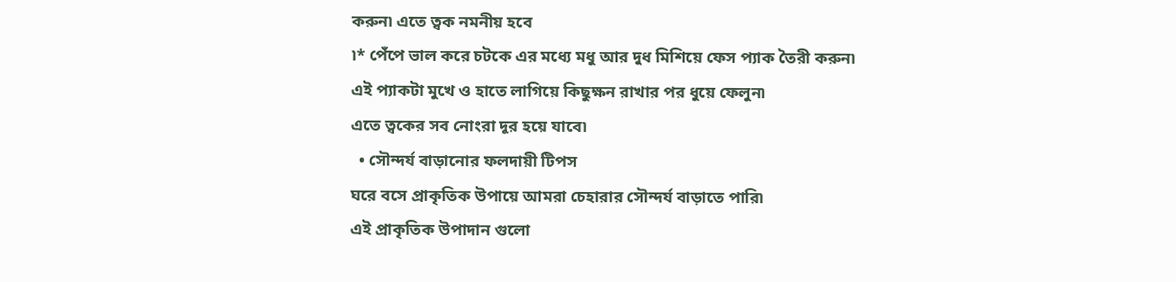করুন৷ এতে ত্বক নমনীয় হবে
৷* পেঁপে ভাল করে চটকে এর মধ্যে মধু আর দুধ মিশিয়ে ফেস প্যাক তৈরী করুন৷
এই প্যাকটা মুখে ও হাতে লাগিয়ে কিছুক্ষন রাখার পর ধুয়ে ফেলুন৷
এতে ত্বকের সব নোংরা দূর হয়ে যাবে৷
  • সৌন্দর্য বাড়ানোর ফলদায়ী টিপস
ঘরে বসে প্রাকৃতিক উপায়ে আমরা চেহারার সৌন্দর্য বাড়াতে পারি৷
এই প্রাকৃতিক উপাদান গুলো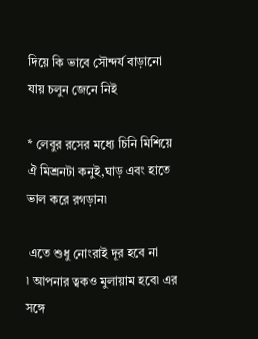দিয়ে কি ভাবে সৌন্দর্য বাড়ানো যায় চলুন জেনে নিই

* লেবুর রসের মধ্যে চিনি মিশিয়ে ঐ মিশ্রনটা কনুই,ঘাড় এবং হাতে ভাল করে রগড়ান৷

 এতে শুধু নোংরাই দূর হবে না
৷ আপনার ত্বকও মুলায়াম হবে৷ এর সঙ্গে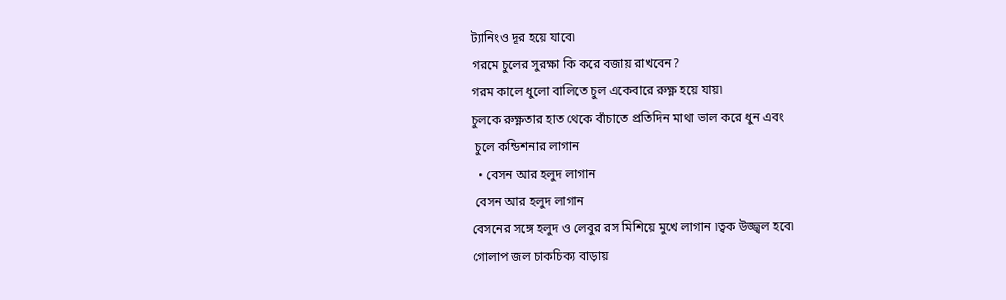ট্যানিংও দূর হয়ে যাবে৷
গরমে চুলের সুরক্ষা কি করে বজায় রাখবেন?
গরম কালে ধুলো বালিতে চুল একেবারে রুক্ষ্ণ হয়ে যায়৷
চুলকে রুক্ষ্ণতার হাত থেকে বাঁচাতে প্রতিদিন মাথা ভাল করে ধুন এবং
 চুলে কন্ডিশনার লাগান
  • বেসন আর হলুদ লাগান
 বেসন আর হলুদ লাগান
বেসনের সঙ্গে হলুদ ও লেবুর রস মিশিয়ে মুখে লাগান ৷ত্বক উজ্জ্বল হবে৷
গোলাপ জল চাকচিক্য বাড়ায়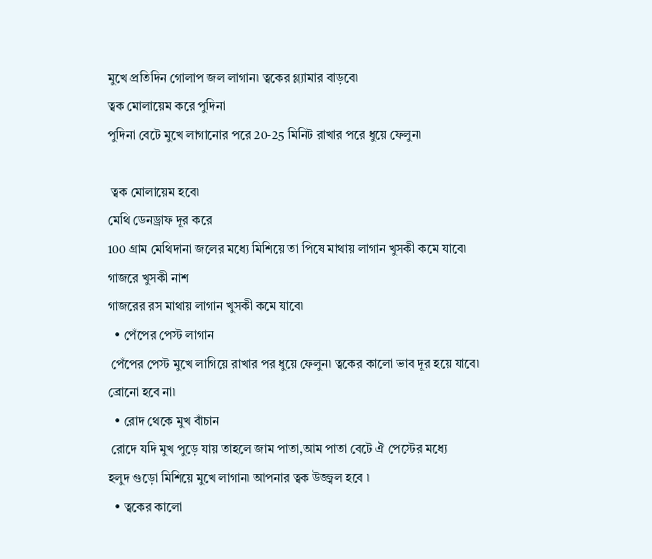মুখে প্রতিদিন গোলাপ জল লাগান৷ ত্বকের গ্ল্যামার বাড়বে৷
ত্বক মোলায়েম করে পুদিনা
পুদিনা বেটে মুখে লাগানোর পরে 20-25 মিনিট রাখার পরে ধুয়ে ফেলুন৷

 ত্বক মোলায়েম হবে৷
মেথি ডেনড্রাফ দূর করে
100 গ্রাম মেথিদানা জলের মধ্যে মিশিয়ে তা পিষে মাথায় লাগান খুসকী কমে যাবে৷
গাজরে খুসকী নাশ
গাজরের রস মাথায় লাগান খুসকী কমে যাবে৷
  • পেঁপের পেস্ট লাগান
 পেঁপের পেস্ট মুখে লাগিয়ে রাখার পর ধুয়ে ফেলুন৷ ত্বকের কালো ভাব দূর হয়ে যাবে৷
ব্রোনো হবে না৷
  • রোদ থেকে মুখ বাঁচান
 রোদে যদি মুখ পুড়ে যায় তাহলে জাম পাতা,আম পাতা বেটে ঐ পেস্টের মধ্যে
হলুদ গুড়ো মিশিয়ে মুখে লাগান৷ আপনার ত্বক উজ্জ্বল হবে ৷
  • ত্বকের কালো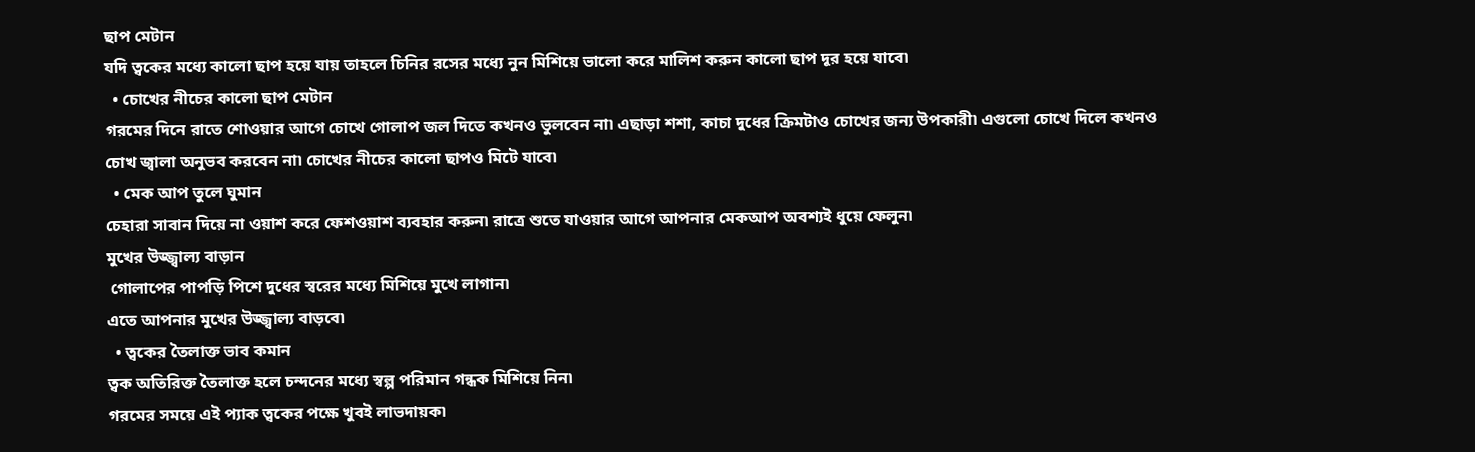ছাপ মেটান
যদি ত্বকের মধ্যে কালো ছাপ হয়ে যায় তাহলে চিনির রসের মধ্যে নুন মিশিয়ে ভালো করে মালিশ করুন কালো ছাপ দূর হয়ে যাবে৷
  • চোখের নীচের কালো ছাপ মেটান
গরমের দিনে রাতে শোওয়ার আগে চোখে গোলাপ জল দিতে কখনও ভুলবেন না৷ এছাড়া শশা, কাচা দুধের ক্রিমটাও চোখের জন্য উপকারী৷ এগুলো চোখে দিলে কখনও চোখ জ্বালা অনুভব করবেন না৷ চোখের নীচের কালো ছাপও মিটে যাবে৷
  • মেক আপ তুলে ঘুমান
চেহারা সাবান দিয়ে না ওয়াশ করে ফেশওয়াশ ব্যবহার করুন৷ রাত্রে শুতে যাওয়ার আগে আপনার মেকআপ অবশ্যই ধুয়ে ফেলুন৷
মুখের উজ্জ্বাল্য বাড়ান
 গোলাপের পাপড়ি পিশে দুধের স্বরের মধ্যে মিশিয়ে মুখে লাগান৷
এতে আপনার মুখের উজ্জ্বাল্য বাড়বে৷
  • ত্বকের তৈলাক্ত ভাব কমান
ত্বক অতিরিক্ত তৈলাক্ত হলে চন্দনের মধ্যে স্বল্প পরিমান গন্ধক মিশিয়ে নিন৷
গরমের সময়ে এই প্যাক ত্বকের পক্ষে খুবই লাভদায়ক৷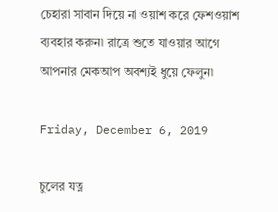চেহারা সাবান দিয়ে না ওয়াশ করে ফেশওয়াশ ব্যবহার করুন৷ রাত্রে শুতে যাওয়ার আগে আপনার মেকআপ অবশ্যই ধুয়ে ফেলুন৷

Friday, December 6, 2019

চুলের যত্ন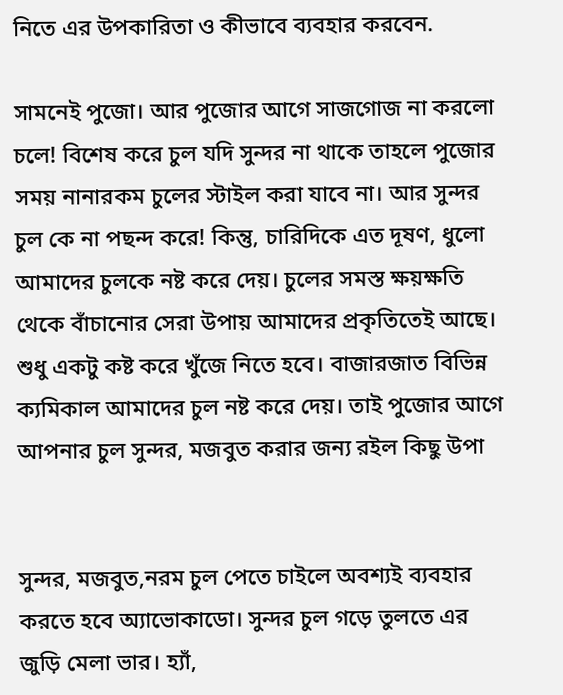নিতে এর উপকারিতা ও কীভাবে ব্যবহার করবেন.

সামনেই পুজো। আর পুজোর আগে সাজগোজ না করলো চলে! বিশেষ করে চুল যদি সুন্দর না থাকে তাহলে পুজোর সময় নানারকম চুলের স্টাইল করা যাবে না। আর সুন্দর চুল কে না পছন্দ করে! কিন্তু, চারিদিকে এত দূষণ, ধুলো আমাদের চুলকে নষ্ট করে দেয়। চুলের সমস্ত ক্ষয়ক্ষতি থেকে বাঁচানোর সেরা উপায় আমাদের প্রকৃতিতেই আছে। শুধু একটু কষ্ট করে খুঁজে নিতে হবে। বাজারজাত বিভিন্ন ক্যমিকাল আমাদের চুল নষ্ট করে দেয়। তাই পুজোর আগে আপনার চুল সুন্দর, মজবুত করার জন্য রইল কিছু উপা


সুন্দর, মজবুত,নরম চুল পেতে চাইলে অবশ্যই ব্যবহার করতে হবে অ্যাভোকাডো। সুন্দর চুল গড়ে তুলতে এর জুড়ি মেলা ভার। হ্যাঁ,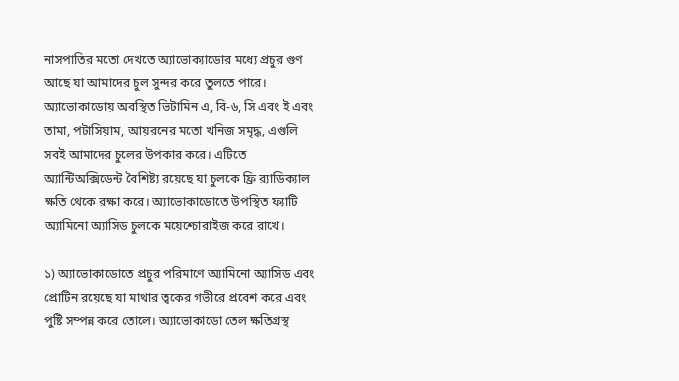নাসপাতির মতো দেখতে অ্যাভোক্যাডোর মধ্যে প্রচুর গুণ আছে যা আমাদের চুল সুন্দর করে তুলতে পারে। অ্যাভোকাডোয় অবস্থিত ভিটামিন এ, বি-৬, সি এবং ই এবং তামা, পটাসিয়াম, আয়রনের মতো খনিজ সমৃদ্ধ, এগুলি সবই আমাদের চুলের উপকার করে। এটিতে অ্যান্টিঅক্সিডেন্ট বৈশিষ্ট্য রয়েছে যা চুলকে ফ্রি র‌্যাডিক্যাল ক্ষতি থেকে রক্ষা করে। অ্যাভোকাডোতে উপস্থিত ফ্যাটি অ্যামিনো অ্যাসিড চুলকে ময়েশ্চোরাইজ করে রাখে।

১) অ্যাভোকাডোতে প্রচুর পরিমাণে অ্যামিনো অ্যাসিড এবং প্রোটিন রয়েছে যা মাথার ত্বকের গভীরে প্রবেশ করে এবং পুষ্টি সম্পন্ন করে তোলে। অ্যাভোকাডো তেল ক্ষতিগ্রস্থ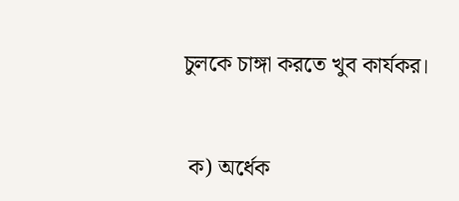চুলকে চাঙ্গা করতে খুব কার্যকর।


 ক) অর্ধেক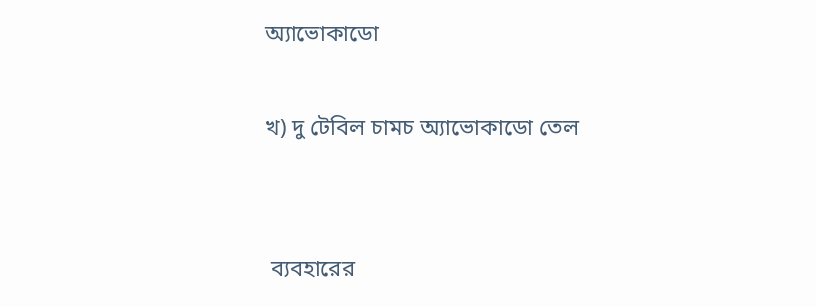অ্যাভোকাডো

খ) দু টেবিল চামচ অ্যাভোকাডো তেল


 ব্যবহারের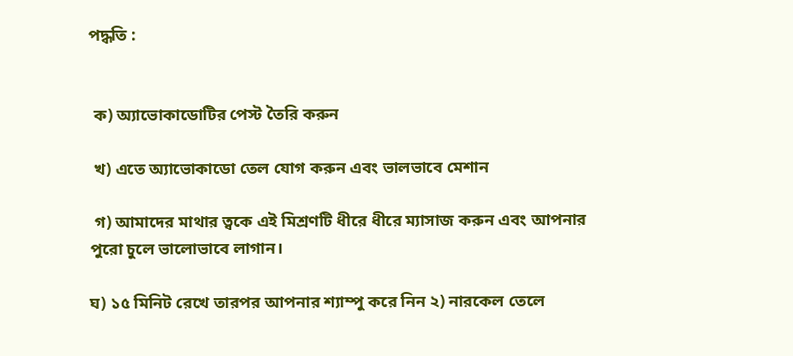পদ্ধতি :


 ক) অ্যাভোকাডোটির পেস্ট তৈরি করুন

 খ) এতে অ্যাভোকাডো তেল যোগ করুন এবং ভালভাবে মেশান

 গ) আমাদের মাথার ত্বকে এই মিশ্রণটি ধীরে ধীরে ম্যাসাজ করুন এবং আপনার পুরো চুলে ভালোভাবে লাগান।

ঘ) ১৫ মিনিট রেখে তারপর আপনার শ্যাম্পু করে নিন ২) নারকেল তেলে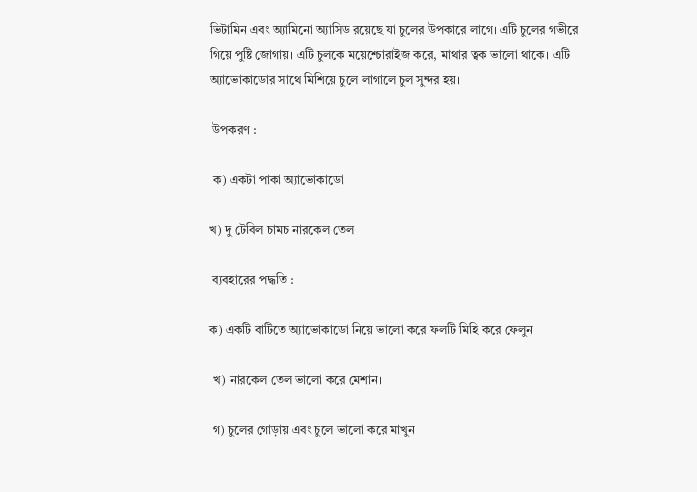ভিটামিন এবং অ্যামিনো অ্যাসিড রয়েছে যা চুলের উপকারে লাগে। এটি চুলের গভীরে গিয়ে পুষ্টি জোগায়। এটি চুলকে ময়েশ্চোরাইজ করে, মাথার ত্বক ভালো থাকে। এটি অ্যাভোকাডোর সাথে মিশিয়ে চুলে লাগালে চুল সুন্দর হয়।

 উপকরণ :

 ক) একটা পাকা অ্যাভোকাডো

খ) দু টেবিল চামচ নারকেল তেল

 ব্যবহারের পদ্ধতি :

ক) একটি বাটিতে অ্যাভোকাডো নিয়ে ভালো করে ফলটি মিহি করে ফেলুন

 খ) নারকেল তেল ভালো করে মেশান।

 গ) চুলের গোড়ায় এবং চুলে ভালো করে মাখুন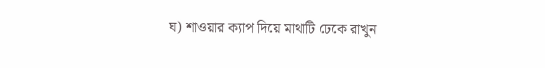ঘ) শাওয়ার ক্যাপ দিয়ে মাথাটি ঢেকে রাখুন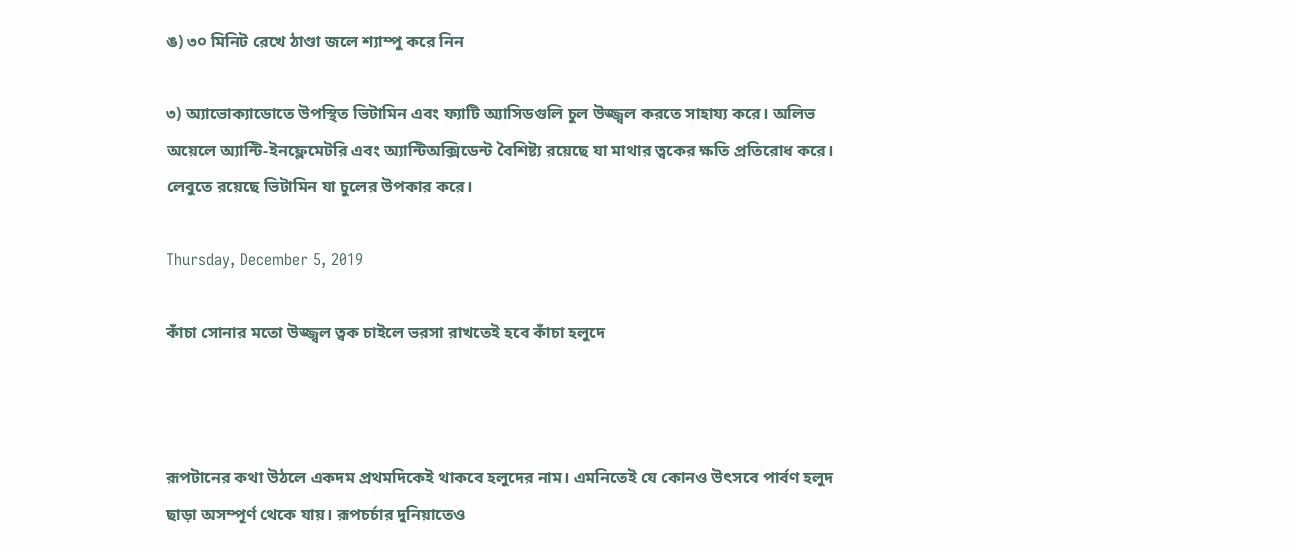ঙ) ৩০ মিনিট রেখে ঠাণ্ডা জলে শ্যাম্পু করে নিন

৩) অ্যাভোক্যাডোতে উপস্থিত ভিটামিন এবং ফ্যাটি অ্যাসিডগুলি চুল উজ্জ্বল করতে সাহায্য করে। অলিভ অয়েলে অ্যান্টি-ইনফ্লেমেটরি এবং অ্যান্টিঅক্সিডেন্ট বৈশিষ্ট্য রয়েছে যা মাথার ত্বকের ক্ষতি প্রতিরোধ করে। লেবুতে রয়েছে ভিটামিন যা চুলের উপকার করে।

Thursday, December 5, 2019

কাঁচা সোনার মতো উজ্জ্বল ত্বক চাইলে ভরসা রাখতেই হবে কাঁচা হলুদে



রূপটানের কথা উঠলে একদম প্রথমদিকেই থাকবে হলুদের নাম। এমনিতেই যে কোনও উৎসবে পার্বণ হলুদ ছাড়া অসম্পূর্ণ থেকে যায়। রূপচর্চার দুনিয়াতেও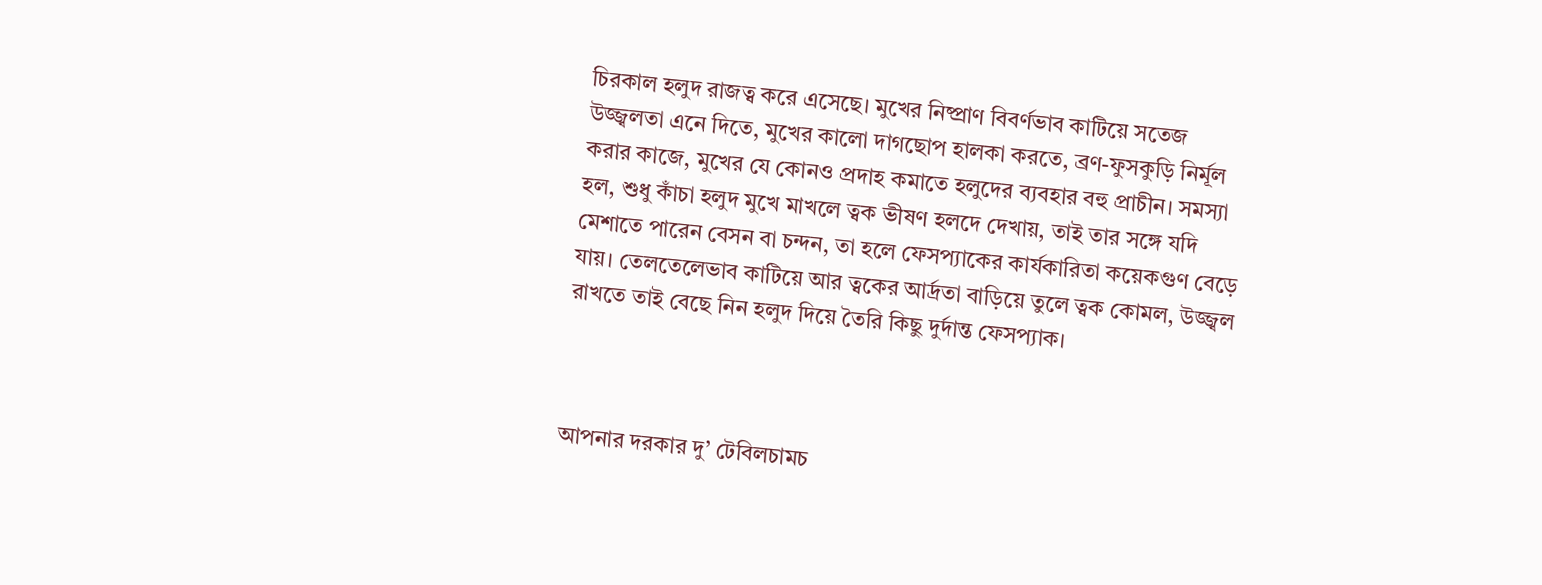চিরকাল হলুদ রাজত্ব করে এসেছে। মুখের নিষ্প্রাণ বিবর্ণভাব কাটিয়ে সতেজ উজ্জ্বলতা এনে দিতে, মুখের কালো দাগছোপ হালকা করতে, ব্রণ-ফুসকুড়ি নির্মূল করার কাজে, মুখের যে কোনও প্রদাহ কমাতে হলুদের ব্যবহার বহু প্রাচীন। সমস্যা হল, শুধু কাঁচা হলুদ মুখে মাখলে ত্বক ভীষণ হলদে দেখায়, তাই তার সঙ্গে যদি মেশাতে পারেন বেসন বা চন্দন, তা হলে ফেসপ্যাকের কার্যকারিতা কয়েকগুণ বেড়ে যায়। তেলতেলেভাব কাটিয়ে আর ত্বকের আর্দ্রতা বাড়িয়ে তুলে ত্বক কোমল, উজ্জ্বল রাখতে তাই বেছে নিন হলুদ দিয়ে তৈরি কিছু দুর্দান্ত ফেসপ্যাক।



আপনার দরকার দু’ টেবিলচামচ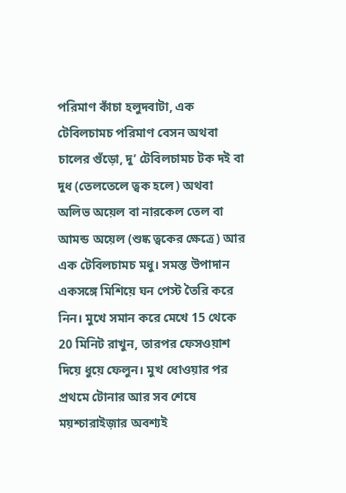পরিমাণ কাঁচা হলুদবাটা, এক টেবিলচামচ পরিমাণ বেসন অথবা চালের গুঁড়ো, দু’ টেবিলচামচ টক দই বা দুধ (তেলতেলে ত্বক হলে) অথবা অলিভ অয়েল বা নারকেল তেল বা আমন্ড অয়েল (শুষ্ক ত্বকের ক্ষেত্রে) আর এক টেবিলচামচ মধু। সমস্ত উপাদান একসঙ্গে মিশিয়ে ঘন পেস্ট তৈরি করে নিন। মুখে সমান করে মেখে 15 থেকে 20 মিনিট রাখুন, তারপর ফেসওয়াশ দিয়ে ধুয়ে ফেলুন। মুখ ধোওয়ার পর প্রথমে টোনার আর সব শেষে ময়শ্চারাইজ়ার অবশ্যই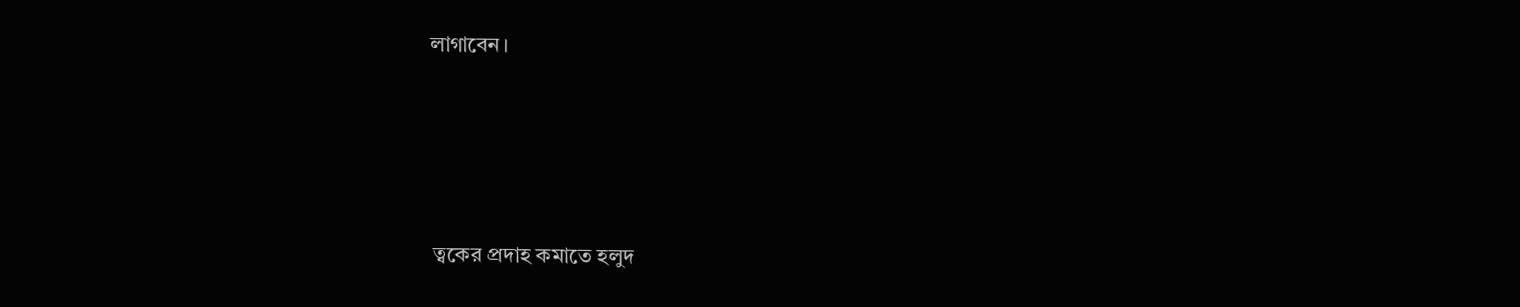লাগাবেন।




 ত্বকের প্রদাহ কমাতে হলুদ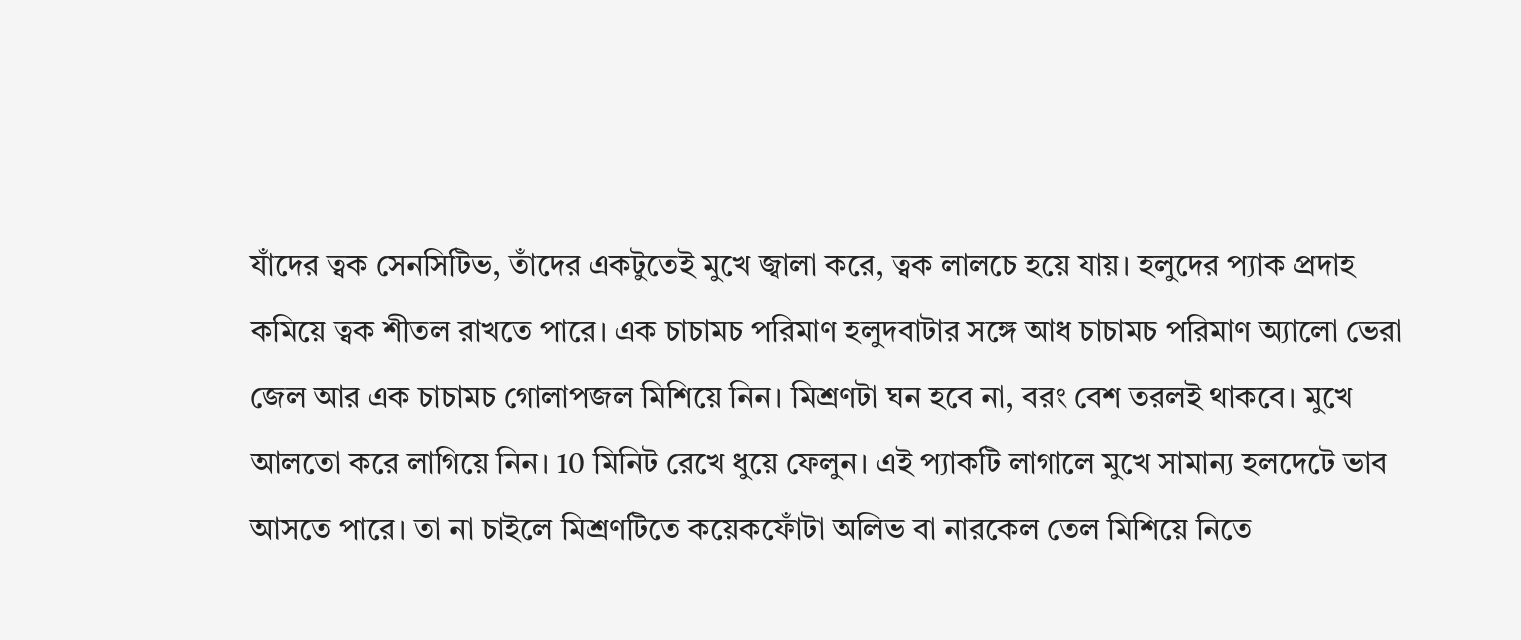যাঁদের ত্বক সেনসিটিভ, তাঁদের একটুতেই মুখে জ্বালা করে, ত্বক লালচে হয়ে যায়। হলুদের প্যাক প্রদাহ কমিয়ে ত্বক শীতল রাখতে পারে। এক চাচামচ পরিমাণ হলুদবাটার সঙ্গে আধ চাচামচ পরিমাণ অ্যালো ভেরা জেল আর এক চাচামচ গোলাপজল মিশিয়ে নিন। মিশ্রণটা ঘন হবে না, বরং বেশ তরলই থাকবে। মুখে আলতো করে লাগিয়ে নিন। 10 মিনিট রেখে ধুয়ে ফেলুন। এই প্যাকটি লাগালে মুখে সামান্য হলদেটে ভাব আসতে পারে। তা না চাইলে মিশ্রণটিতে কয়েকফোঁটা অলিভ বা নারকেল তেল মিশিয়ে নিতে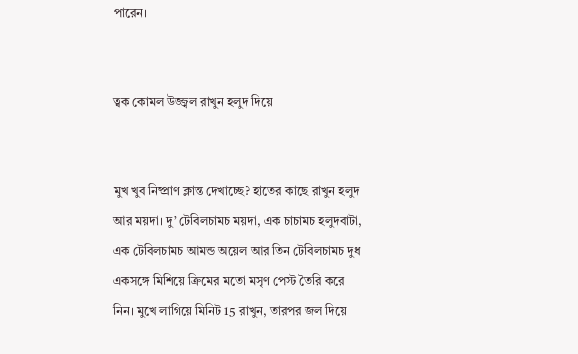পারেন।


ত্বক কোমল উজ্জ্বল রাখুন হলুদ দিয়ে


মুখ খুব নিষ্প্রাণ ক্লান্ত দেখাচ্ছে? হাতের কাছে রাখুন হলুদ আর ময়দা। দু’ টেবিলচামচ ময়দা, এক চাচামচ হলুদবাটা, এক টেবিলচামচ আমন্ড অয়েল আর তিন টেবিলচামচ দুধ একসঙ্গে মিশিয়ে ক্রিমের মতো মসৃণ পেস্ট তৈরি করে নিন। মুখে লাগিয়ে মিনিট 15 রাখুন, তারপর জল দিয়ে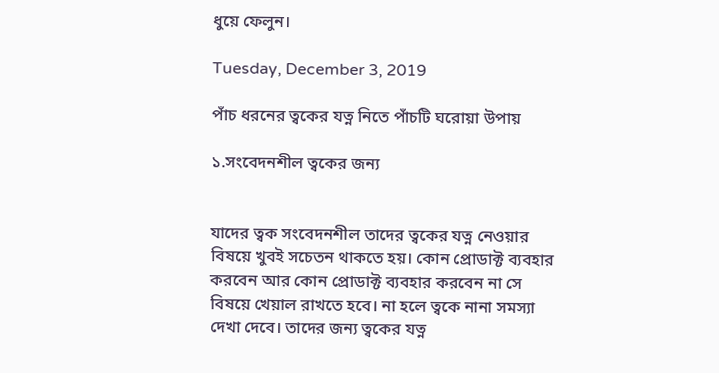ধুয়ে ফেলুন।

Tuesday, December 3, 2019

পাঁচ ধরনের ত্বকের যত্ন নিতে পাঁচটি ঘরোয়া উপায়

১.সংবেদনশীল ত্বকের জন্য


যাদের ত্বক সংবেদনশীল তাদের ত্বকের যত্ন নেওয়ার বিষয়ে খুবই সচেতন থাকতে হয়। কোন প্রোডাক্ট ব্যবহার করবেন আর কোন প্রোডাক্ট ব্যবহার করবেন না সে বিষয়ে খেয়াল রাখতে হবে। না হলে ত্বকে নানা সমস্যা দেখা দেবে। তাদের জন্য ত্বকের যত্ন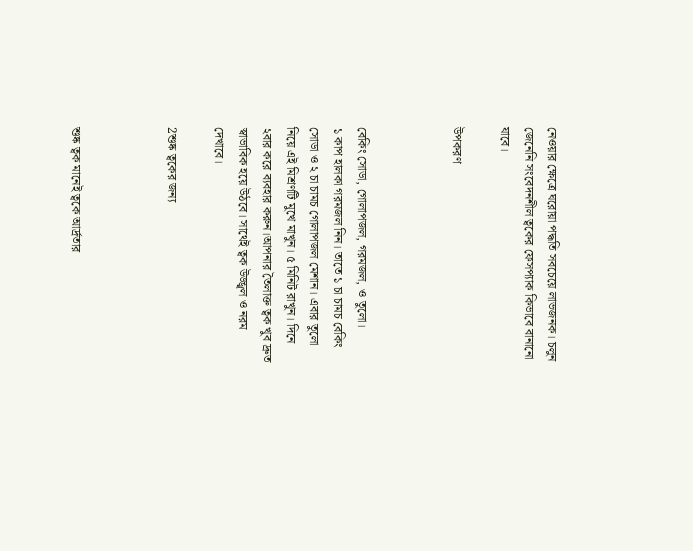নেওয়ার ক্ষেত্রে ঘরোয়া পদ্ধতি সবচেয়ে লাভজনক। চলুন জেনেনি সংবেদনশীল ত্বকের ফেসপ্যাক কিভাবে বানানো যাবে।

উপকরণ



বেকিং সোডা, গোলাপজল, গরমজল, ও তুলো।
১ কাপ হালকা গরমজল নিন। তাতে ১ চা চামচ বেকিং সোডা ও ২ চা চামচ গোলাপজল মেশান। এবার তুলো নিয়ে এই মিশ্রণটি মুখে মাখুন। ৫ মিনিট রাখুন। দিনে ২বার করে ব্যবহার করুন।আপনার তৈলাক্ত ত্বক খুব দ্রুত স্বাভাবিক হয়ে উঠবে। সাথেই ত্বক উজ্জ্বল ও নরম দেখাবে।

2শুষ্ক ত্বকের জন্য



শুষ্ক ত্বক মানেই ত্বকে আর্দ্রতার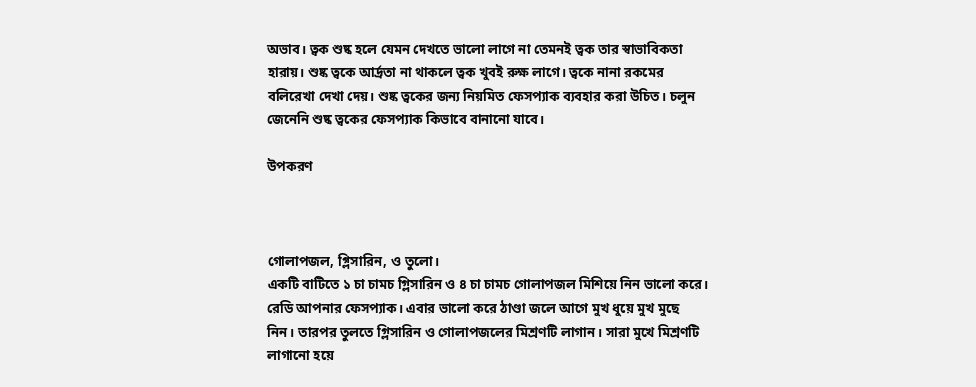অভাব। ত্বক শুষ্ক হলে যেমন দেখতে ভালো লাগে না তেমনই ত্বক তার স্বাভাবিকতা হারায়। শুষ্ক ত্বকে আর্দ্রতা না থাকলে ত্বক খুবই রুক্ষ লাগে। ত্বকে নানা রকমের বলিরেখা দেখা দেয়। শুষ্ক ত্বকের জন্য নিয়মিত ফেসপ্যাক ব্যবহার করা উচিত। চলুন জেনেনি শুষ্ক ত্বকের ফেসপ্যাক কিভাবে বানানো যাবে।

উপকরণ



গোলাপজল, গ্লিসারিন, ও তুলো।
একটি বাটিতে ১ চা চামচ গ্লিসারিন ও ৪ চা চামচ গোলাপজল মিশিয়ে নিন ভালো করে। রেডি আপনার ফেসপ্যাক। এবার ভালো করে ঠাণ্ডা জলে আগে মুখ ধুয়ে মুখ মুছে নিন। তারপর তুলতে গ্লিসারিন ও গোলাপজলের মিশ্রণটি লাগান। সারা মুখে মিশ্রণটি লাগানো হয়ে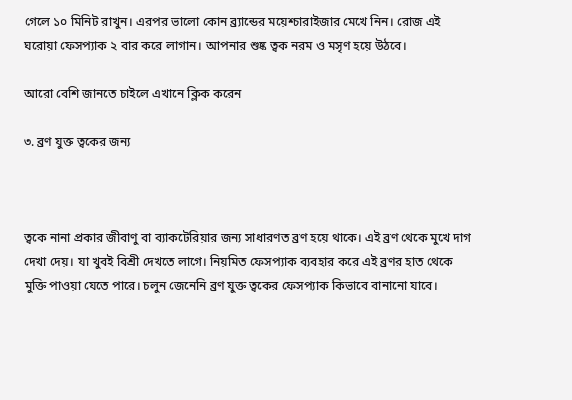গেলে ১০ মিনিট রাখুন। এরপর ভালো কোন ব্র্যান্ডের ময়েশ্চারাইজার মেখে নিন। রোজ এই ঘরোয়া ফেসপ্যাক ২ বার করে লাগান। আপনার শুষ্ক ত্বক নরম ও মসৃণ হয়ে উঠবে।

আরো বেশি জানতে চাইলে এখানে ক্লিক করেন

৩. ব্রণ যুক্ত ত্বকের জন্য



ত্বকে নানা প্রকার জীবাণু বা ব্যাকটেরিয়ার জন্য সাধারণত ব্রণ হয়ে থাকে। এই ব্রণ থেকে মুখে দাগ দেখা দেয়। যা খুবই বিশ্রী দেখতে লাগে। নিয়মিত ফেসপ্যাক ব্যবহার করে এই ব্রণর হাত থেকে মুক্তি পাওয়া যেতে পারে। চলুন জেনেনি ব্রণ যুক্ত ত্বকের ফেসপ্যাক কিভাবে বানানো যাবে।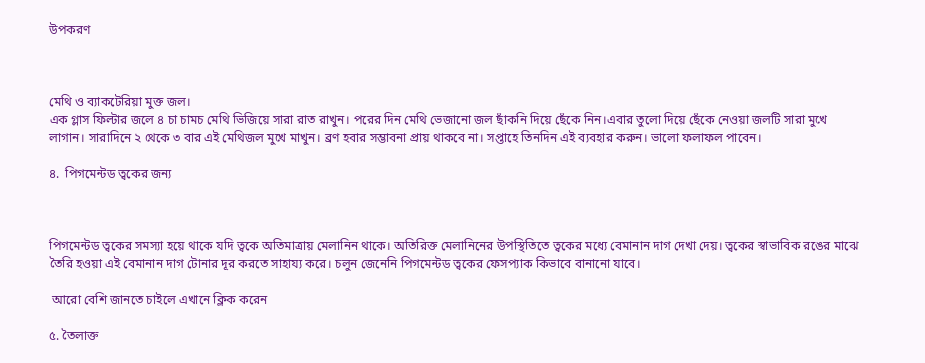উপকরণ



মেথি ও ব্যাকটেরিয়া মুক্ত জল।
এক গ্লাস ফিল্টার জলে ৪ চা চামচ মেথি ভিজিয়ে সারা রাত রাখুন। পরের দিন মেথি ভেজানো জল ছাঁকনি দিয়ে ছেঁকে নিন।এবার তুলো দিয়ে ছেঁকে নেওয়া জলটি সারা মুখে লাগান। সারাদিনে ২ থেকে ৩ বার এই মেথিজল মুখে মাখুন। ব্রণ হবার সম্ভাবনা প্রায় থাকবে না। সপ্তাহে তিনদিন এই ব্যবহার করুন। ভালো ফলাফল পাবেন।

৪.  পিগমেন্টড ত্বকের জন্য



পিগমেন্টড ত্বকের সমস্যা হয়ে থাকে যদি ত্বকে অতিমাত্রায় মেলানিন থাকে। অতিরিক্ত মেলানিনের উপস্থিতিতে ত্বকের মধ্যে বেমানান দাগ দেখা দেয়। ত্বকের স্বাভাবিক রঙের মাঝে তৈরি হওয়া এই বেমানান দাগ টোনার দূর করতে সাহায্য করে। চলুন জেনেনি পিগমেন্টড ত্বকের ফেসপ্যাক কিভাবে বানানো যাবে।

 আরো বেশি জানতে চাইলে এখানে ক্লিক করেন

৫. তৈলাক্ত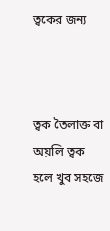ত্বকের জন্য



ত্বক তৈলাক্ত বা অয়লি ত্বক হলে খুব সহজে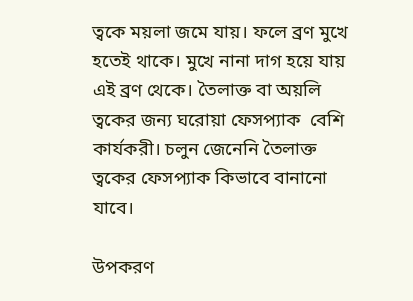ত্বকে ময়লা জমে যায়। ফলে ব্রণ মুখে হতেই থাকে। মুখে নানা দাগ হয়ে যায় এই ব্রণ থেকে। তৈলাক্ত বা অয়লি ত্বকের জন্য ঘরোয়া ফেসপ্যাক  বেশি কার্যকরী। চলুন জেনেনি তৈলাক্ত ত্বকের ফেসপ্যাক কিভাবে বানানো যাবে।

উপকরণ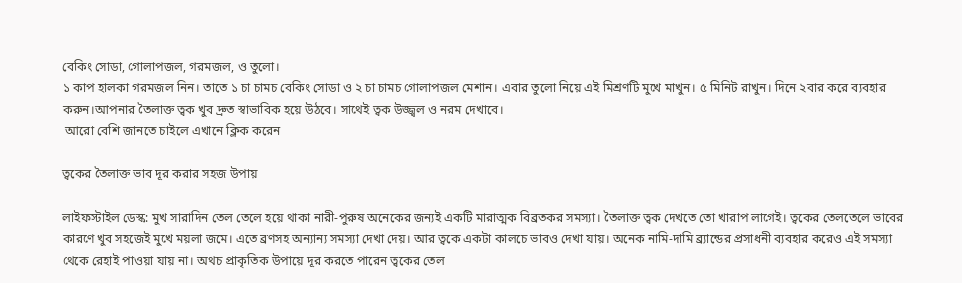বেকিং সোডা, গোলাপজল, গরমজল, ও তুলো।
১ কাপ হালকা গরমজল নিন। তাতে ১ চা চামচ বেকিং সোডা ও ২ চা চামচ গোলাপজল মেশান। এবার তুলো নিয়ে এই মিশ্রণটি মুখে মাখুন। ৫ মিনিট রাখুন। দিনে ২বার করে ব্যবহার করুন।আপনার তৈলাক্ত ত্বক খুব দ্রুত স্বাভাবিক হয়ে উঠবে। সাথেই ত্বক উজ্জ্বল ও নরম দেখাবে।
 আরো বেশি জানতে চাইলে এখানে ক্লিক করেন

ত্বকের তৈলাক্ত ভাব দূর করার সহজ উপায়

লাইফস্টাইল ডেস্ক: মুখ সারাদিন তেল তেলে হয়ে থাকা নারী-পুরুষ অনেকের জন্যই একটি মারাত্মক বিব্রতকর সমস্যা। তৈলাক্ত ত্বক দেখতে তো খারাপ লাগেই। ত্বকের তেলতেলে ভাবের কারণে খুব সহজেই মুখে ময়লা জমে। এতে ব্রণসহ অন্যান্য সমস্যা দেখা দেয়। আর ত্বকে একটা কালচে ভাবও দেখা যায়। অনেক নামি-দামি ব্র্যান্ডের প্রসাধনী ব্যবহার করেও এই সমস্যা থেকে রেহাই পাওয়া যায় না। অথচ প্রাকৃতিক উপায়ে দূর করতে পারেন ত্বকের তেল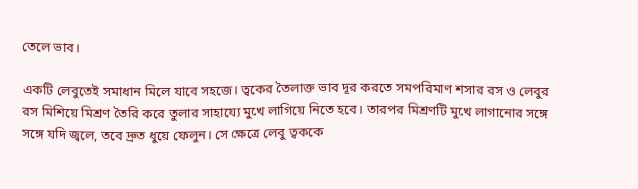তেলে ভাব।

একটি লেবুতেই সমাধান মিলে যাবে সহজে। ত্বকের তৈলাক্ত ভাব দূর করতে সমপরিমাণ শসার রস ও লেবুর রস মিশিয়ে মিশ্রণ তৈরি করে তুলার সাহায্যে মুখে লাগিয়ে নিতে হবে। তারপর মিশ্রণটি মুখে লাগানোর সঙ্গে সঙ্গে যদি জ্বলে, তবে দ্রুত ধুয়ে ফেলুন। সে ক্ষেত্রে লেবু ত্বককে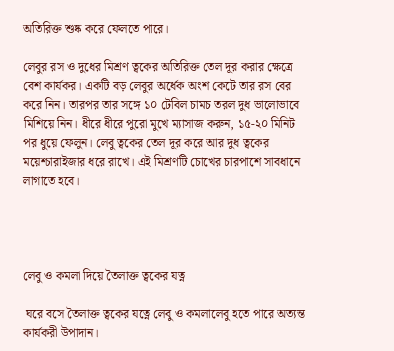অতিরিক্ত শুষ্ক করে ফেলতে পারে।

লেবুর রস ও দুধের মিশ্রণ ত্বকের অতিরিক্ত তেল দূর করার ক্ষেত্রে বেশ কার্যকর। একটি বড় লেবুর অর্ধেক অংশ কেটে তার রস বের করে নিন। তারপর তার সঙ্গে ১০ টেবিল চামচ তরল দুধ ভালোভাবে মিশিয়ে নিন। ধীরে ধীরে পুরো মুখে ম্যাসাজ করুন, ১৫-২০ মিনিট পর ধুয়ে ফেলুন। লেবু ত্বকের তেল দূর করে আর দুধ ত্বকের ময়েশ্চারাইজার ধরে রাখে। এই মিশ্রণটি চোখের চারপাশে সাবধানে লাগাতে হবে।




লেবু ও কমলা দিয়ে তৈলাক্ত ত্বকের যত্ন

 ঘরে বসে তৈলাক্ত ত্বকের যত্নে লেবু ও কমলালেবু হতে পারে অত্যন্ত কার্যকরী উপাদান।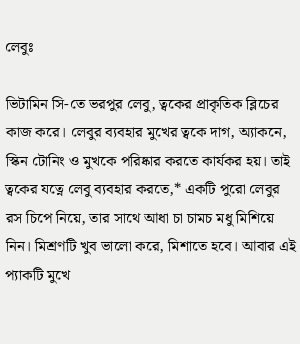লেবুঃ

ভিটামিন সি-তে ভরপুর লেবু, ত্বকের প্রাকৃতিক ব্লিচের কাজ করে। লেবুর ব্যবহার মুখের ত্বকে দাগ, অ্যাকনে, স্কিন টোনিং ও মুখকে পরিষ্কার করতে কার্যকর হয়। তাই ত্বকের যত্নে লেবু ব্যবহার করতে,* একটি পুরো লেবুর রস চিপে নিয়ে, তার সাথে আধা চা চামচ মধু মিশিয়ে নিন। মিশ্রণটি খুব ভালো করে, মিশাতে হবে। আবার এই প্যাকটি মুখে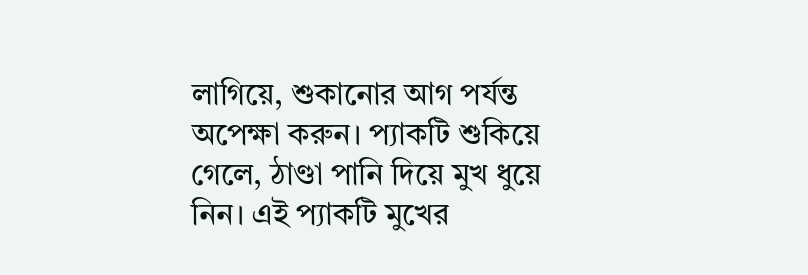লাগিয়ে, শুকানোর আগ পর্যন্ত অপেক্ষা করুন। প্যাকটি শুকিয়ে গেলে, ঠাণ্ডা পানি দিয়ে মুখ ধুয়ে নিন। এই প্যাকটি মুখের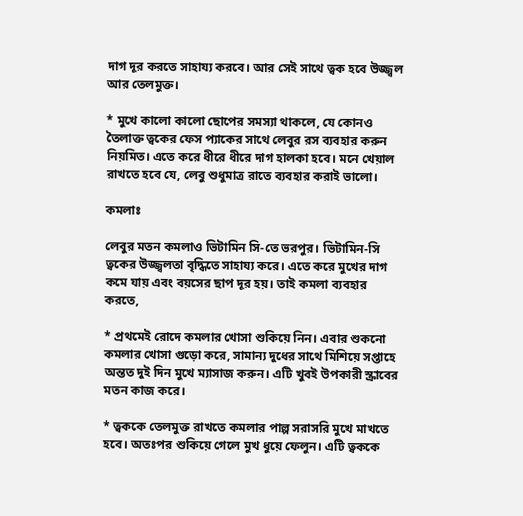দাগ দূর করতে সাহায্য করবে। আর সেই সাথে ত্বক হবে উজ্জ্বল আর তেলমুক্ত।

* মুখে কালো কালো ছোপের সমস্যা থাকলে, যে কোনও তৈলাক্ত ত্বকের ফেস প্যাকের সাথে লেবুর রস ব্যবহার করুন নিয়মিত। এতে করে ধীরে ধীরে দাগ হালকা হবে। মনে খেয়াল রাখতে হবে যে, লেবু শুধুমাত্র রাতে ব্যবহার করাই ভালো।

কমলাঃ

লেবুর মতন কমলাও ভিটামিন সি-তে ভরপুর। ভিটামিন-সি ত্বকের উজ্জ্বলতা বৃদ্ধিতে সাহায্য করে। এতে করে মুখের দাগ কমে যায় এবং বয়সের ছাপ দূর হয়। তাই কমলা ব্যবহার করতে,

* প্রথমেই রোদে কমলার খোসা শুকিয়ে নিন। এবার শুকনো কমলার খোসা গুড়ো করে, সামান্য দুধের সাথে মিশিয়ে সপ্তাহে অন্তত দুই দিন মুখে ম্যাসাজ করুন। এটি খুবই উপকারী স্ক্রাবের মতন কাজ করে।

* ত্বককে তেলমুক্ত রাখতে কমলার পাল্প সরাসরি মুখে মাখতে হবে। অতঃপর শুকিয়ে গেলে মুখ ধুয়ে ফেলুন। এটি ত্বককে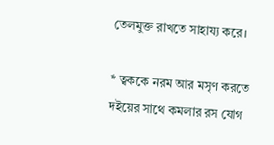তেলমুক্ত রাখতে সাহায্য করে।

* ত্বককে নরম আর মসৃণ করতে দইয়ের সাথে কমলার রস যোগ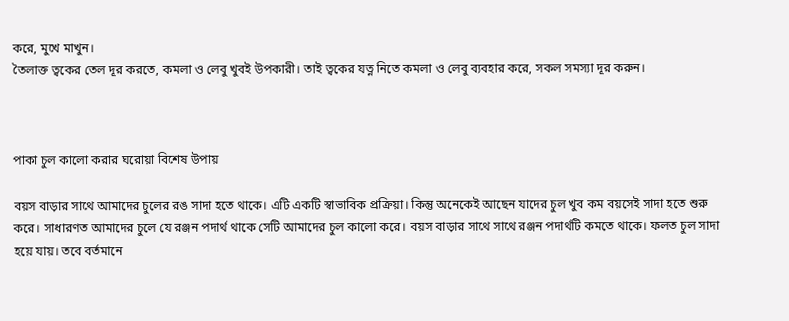করে, মুখে মাখুন।
তৈলাক্ত ত্বকের তেল দূর করতে, কমলা ও লেবু খুবই উপকারী। তাই ত্বকের যত্ন নিতে কমলা ও লেবু ব্যবহার করে, সকল সমস্যা দূর করুন।



পাকা চুল কালো করার ঘরোয়া বিশেষ উপায়

বয়স বাড়ার সাথে আমাদের চুলের রঙ সাদা হতে থাকে। এটি একটি স্বাভাবিক প্রক্রিয়া। কিন্তু অনেকেই আছেন যাদের চুল খুব কম বয়সেই সাদা হতে শুরু করে। সাধারণত আমাদের চুলে যে রঞ্জন পদার্থ থাকে সেটি আমাদের চুল কালো করে। বয়স বাড়ার সাথে সাথে রঞ্জন পদার্থটি কমতে থাকে। ফলত চুল সাদা হয়ে যায়। তবে বর্তমানে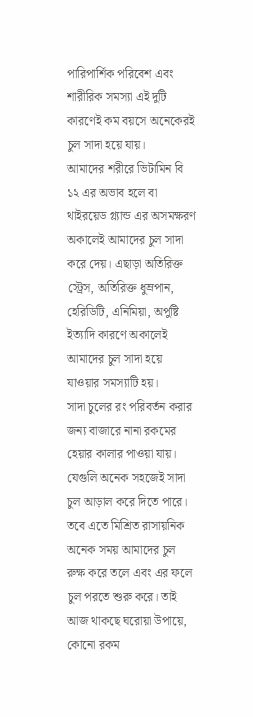পারিপার্শিক পরিবেশ এবং শারীরিক সমস্যা এই দুটি কারণেই কম বয়সে অনেকেরই চুল সাদা হয়ে যায়।
আমাদের শরীরে ভিটামিন বি ১২ এর অভাব হলে বা থাইরয়েড গ্ল্যান্ড এর অসমক্ষরণ অকালেই আমাদের চুল সাদা করে দেয়। এছাড়া অতিরিক্ত স্ট্রেস, অতিরিক্ত ধুম্রপান, হেরিডিটি, এনিমিয়া, অপুষ্টি ইত্যাদি কারণে অকালেই আমাদের চুল সাদা হয়ে যাওয়ার সমস্যাটি হয়।
সাদা চুলের রং পরিবর্তন করার জন্য বাজারে নানা রকমের হেয়ার কালার পাওয়া যায়। যেগুলি অনেক সহজেই সাদা চুল আড়াল করে দিতে পারে। তবে এতে মিশ্রিত রাসায়নিক অনেক সময় আমাদের চুল রুক্ষ করে তলে এবং এর ফলে চুল পরতে শুরু করে। তাই আজ থাকছে ঘরোয়া উপায়ে, কোনো রকম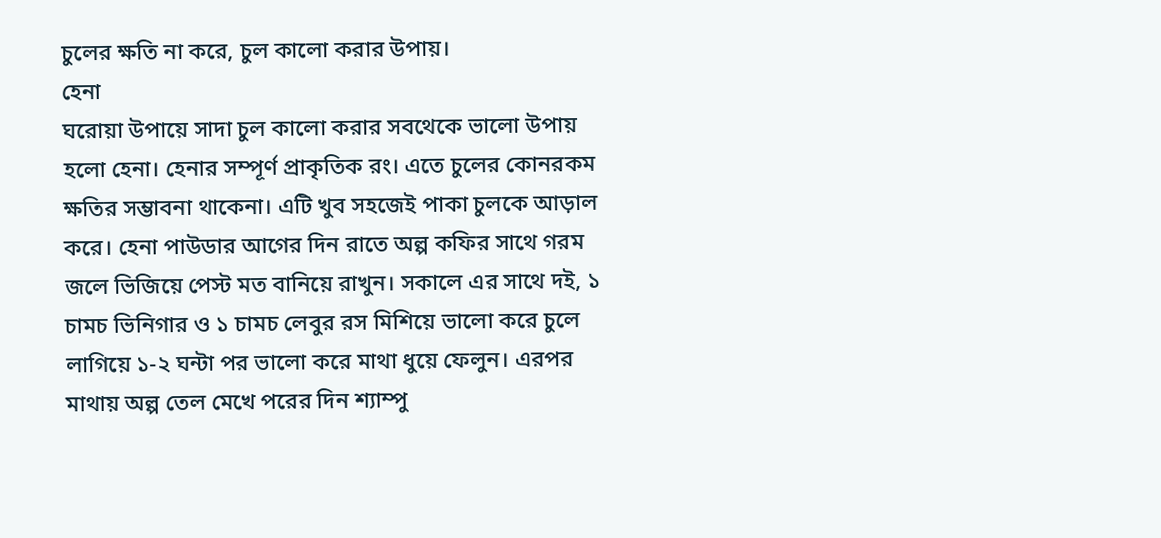চুলের ক্ষতি না করে, চুল কালো করার উপায়।
হেনা
ঘরোয়া উপায়ে সাদা চুল কালো করার সবথেকে ভালো উপায় হলো হেনা। হেনার সম্পূর্ণ প্রাকৃতিক রং। এতে চুলের কোনরকম ক্ষতির সম্ভাবনা থাকেনা। এটি খুব সহজেই পাকা চুলকে আড়াল করে। হেনা পাউডার আগের দিন রাতে অল্প কফির সাথে গরম জলে ভিজিয়ে পেস্ট মত বানিয়ে রাখুন। সকালে এর সাথে দই, ১ চামচ ভিনিগার ও ১ চামচ লেবুর রস মিশিয়ে ভালো করে চুলে লাগিয়ে ১-২ ঘন্টা পর ভালো করে মাথা ধুয়ে ফেলুন। এরপর মাথায় অল্প তেল মেখে পরের দিন শ্যাম্পু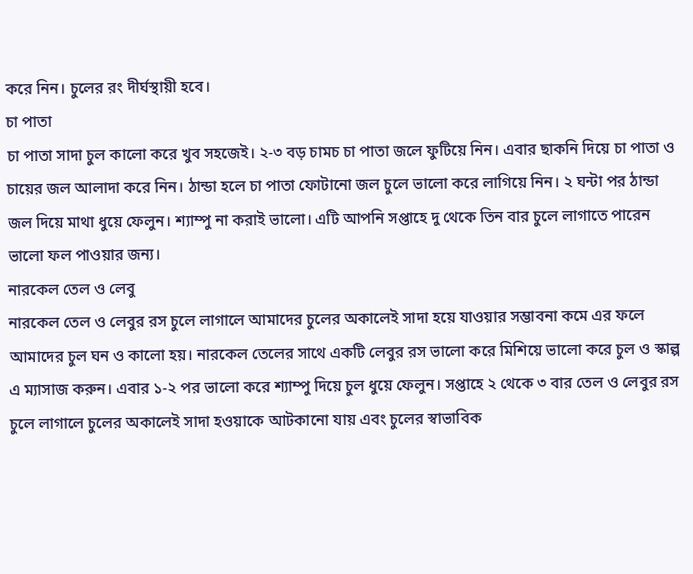করে নিন। চুলের রং দীর্ঘস্থায়ী হবে।
চা পাতা
চা পাতা সাদা চুল কালো করে খুব সহজেই। ২-৩ বড় চামচ চা পাতা জলে ফুটিয়ে নিন। এবার ছাকনি দিয়ে চা পাতা ও চায়ের জল আলাদা করে নিন। ঠান্ডা হলে চা পাতা ফোটানো জল চুলে ভালো করে লাগিয়ে নিন। ২ ঘন্টা পর ঠান্ডা জল দিয়ে মাথা ধুয়ে ফেলুন। শ্যাম্পু না করাই ভালো। এটি আপনি সপ্তাহে দু থেকে তিন বার চুলে লাগাতে পারেন ভালো ফল পাওয়ার জন্য।
নারকেল তেল ও লেবু
নারকেল তেল ও লেবুর রস চুলে লাগালে আমাদের চুলের অকালেই সাদা হয়ে যাওয়ার সম্ভাবনা কমে এর ফলে আমাদের চুল ঘন ও কালো হয়। নারকেল তেলের সাথে একটি লেবুর রস ভালো করে মিশিয়ে ভালো করে চুল ও স্কাল্প এ ম্যাসাজ করুন। এবার ১-২ পর ভালো করে শ্যাম্পু দিয়ে চুল ধুয়ে ফেলুন। সপ্তাহে ২ থেকে ৩ বার তেল ও লেবুর রস চুলে লাগালে চুলের অকালেই সাদা হওয়াকে আটকানো যায় এবং চুলের স্বাভাবিক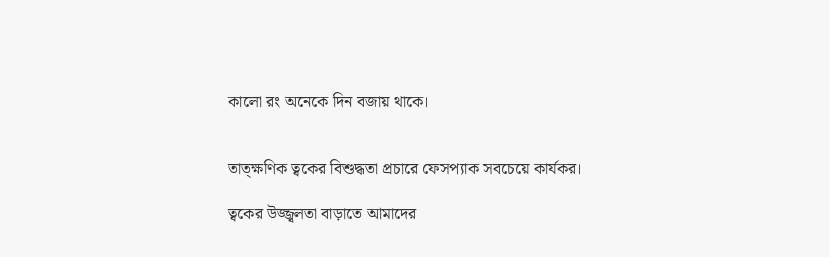কালো রং অনেকে দিন বজায় থাকে।


তাত্ক্ষণিক ত্বকের বিশুদ্ধতা প্রচারে ফেসপ্যাক সবচেয়ে কার্যকর।

ত্বকের উজ্জ্বলতা বাড়াতে আমাদের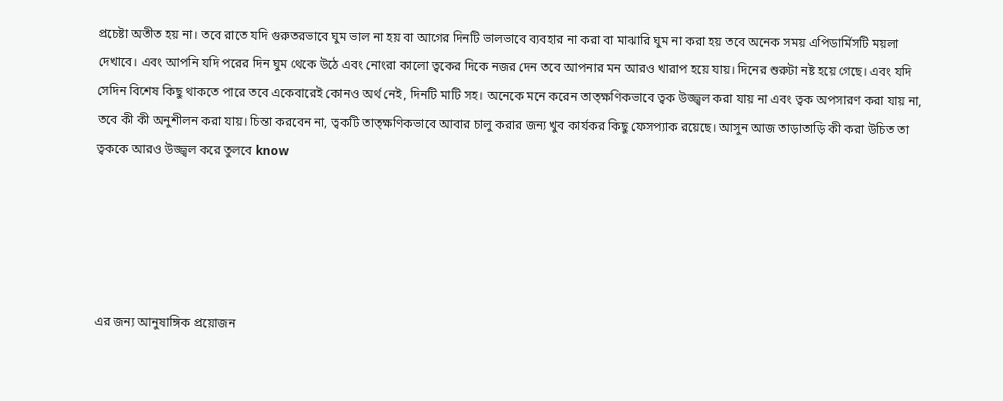প্রচেষ্টা অতীত হয় না। তবে রাতে যদি গুরুতরভাবে ঘুম ভাল না হয় বা আগের দিনটি ভালভাবে ব্যবহার না করা বা মাঝারি ঘুম না করা হয় তবে অনেক সময় এপিডার্মিসটি ময়লা দেখাবে। এবং আপনি যদি পরের দিন ঘুম থেকে উঠে এবং নোংরা কালো ত্বকের দিকে নজর দেন তবে আপনার মন আরও খারাপ হয়ে যায়। দিনের শুরুটা নষ্ট হয়ে গেছে। এবং যদি সেদিন বিশেষ কিছু থাকতে পারে তবে একেবারেই কোনও অর্থ নেই, দিনটি মাটি সহ। অনেকে মনে করেন তাত্ক্ষণিকভাবে ত্বক উজ্জ্বল করা যায় না এবং ত্বক অপসারণ করা যায় না, তবে কী কী অনুশীলন করা যায়। চিন্তা করবেন না, ত্বকটি তাত্ক্ষণিকভাবে আবার চালু করার জন্য খুব কার্যকর কিছু ফেসপ্যাক রয়েছে। আসুন আজ তাড়াতাড়ি কী করা উচিত তা ত্বককে আরও উজ্জ্বল করে তুলবে know





এর জন্য আনুষাঙ্গিক প্রয়োজন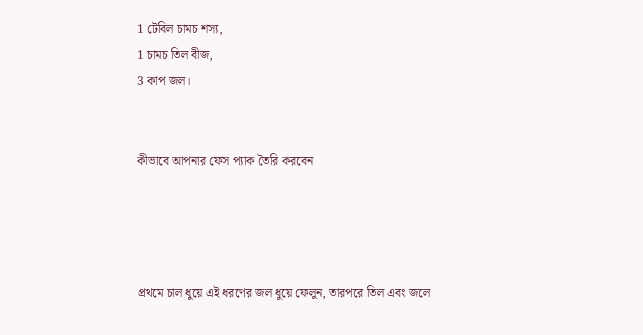1 টেবিল চামচ শস্য,
1 চামচ তিল বীজ,
3 কাপ জল।


কীভাবে আপনার ফেস প্যাক তৈরি করবেন




প্রথমে চাল ধুয়ে এই ধরণের জল ধুয়ে ফেলুন, তারপরে তিল এবং জলে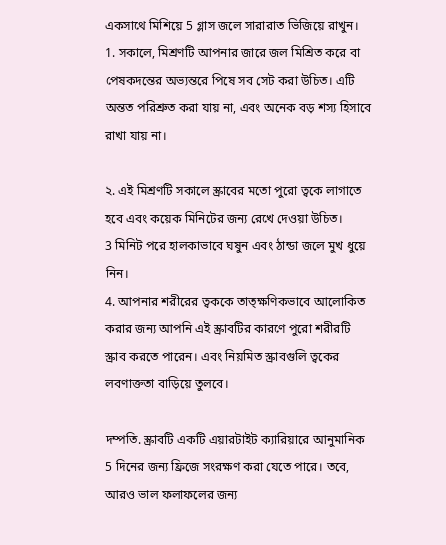একসাথে মিশিয়ে 5 গ্লাস জলে সারারাত ভিজিয়ে রাখুন।
1. সকালে, মিশ্রণটি আপনার জারে জল মিশ্রিত করে বা পেষকদন্তের অভ্যন্তরে পিষে সব সেট করা উচিত। এটি অন্তত পরিশ্রুত করা যায় না, এবং অনেক বড় শস্য হিসাবে রাখা যায় না।

২. এই মিশ্রণটি সকালে স্ক্রাবের মতো পুরো ত্বকে লাগাতে হবে এবং কয়েক মিনিটের জন্য রেখে দেওয়া উচিত।
3 মিনিট পরে হালকাভাবে ঘষুন এবং ঠান্ডা জলে মুখ ধুয়ে নিন।
4. আপনার শরীরের ত্বককে তাত্ক্ষণিকভাবে আলোকিত করার জন্য আপনি এই স্ক্রাবটির কারণে পুরো শরীরটি স্ক্রাব করতে পারেন। এবং নিয়মিত স্ক্রাবগুলি ত্বকের লবণাক্ততা বাড়িয়ে তুলবে।

দম্পতি. স্ক্রাবটি একটি এয়ারটাইট ক্যারিয়ারে আনুমানিক 5 দিনের জন্য ফ্রিজে সংরক্ষণ করা যেতে পারে। তবে, আরও ভাল ফলাফলের জন্য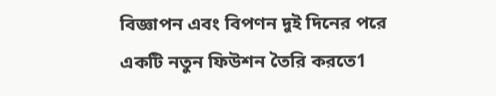বিজ্ঞাপন এবং বিপণন দুই দিনের পরে একটি নতুন ফিউশন তৈরি করতে1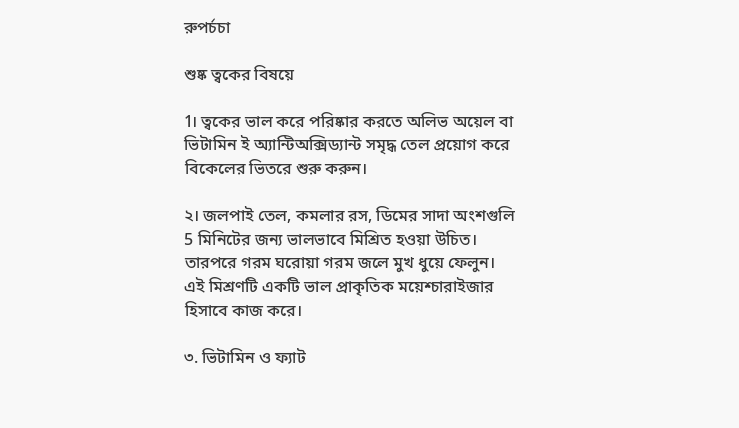রুপর্চচা

শুষ্ক ত্বকের বিষয়ে

1। ত্বকের ভাল করে পরিষ্কার করতে অলিভ অয়েল বা ভিটামিন ই অ্যান্টিঅক্সিড্যান্ট সমৃদ্ধ তেল প্রয়োগ করে বিকেলের ভিতরে শুরু করুন।

২। জলপাই তেল, কমলার রস, ডিমের সাদা অংশগুলি 5 মিনিটের জন্য ভালভাবে মিশ্রিত হওয়া উচিত। তারপরে গরম ঘরোয়া গরম জলে মুখ ধুয়ে ফেলুন। এই মিশ্রণটি একটি ভাল প্রাকৃতিক ময়েশ্চারাইজার হিসাবে কাজ করে।

৩. ভিটামিন ও ফ্যাট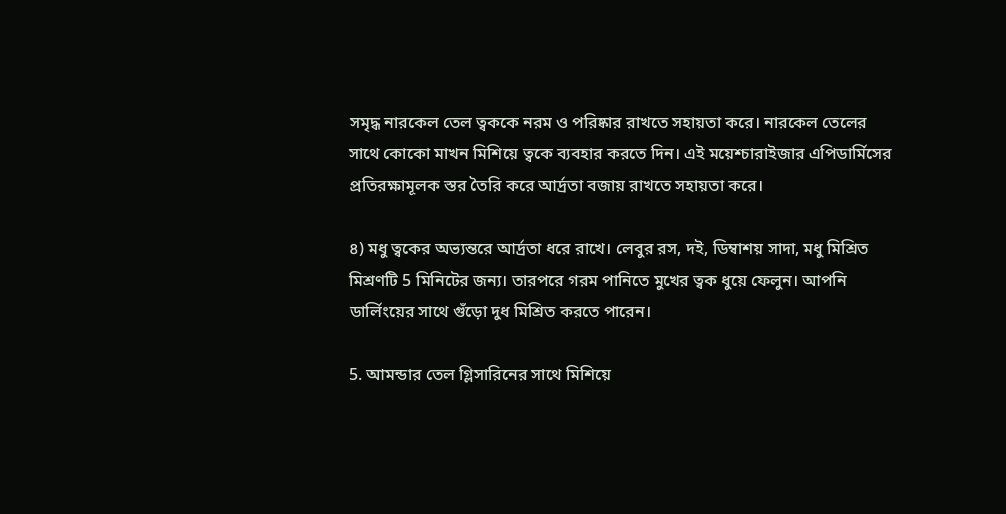সমৃদ্ধ নারকেল তেল ত্বককে নরম ও পরিষ্কার রাখতে সহায়তা করে। নারকেল তেলের সাথে কোকো মাখন মিশিয়ে ত্বকে ব্যবহার করতে দিন। এই ময়েশ্চারাইজার এপিডার্মিসের প্রতিরক্ষামূলক স্তর তৈরি করে আর্দ্রতা বজায় রাখতে সহায়তা করে।

৪) মধু ত্বকের অভ্যন্তরে আর্দ্রতা ধরে রাখে। লেবুর রস, দই, ডিম্বাশয় সাদা, মধু মিশ্রিত মিশ্রণটি 5 মিনিটের জন্য। তারপরে গরম পানিতে মুখের ত্বক ধুয়ে ফেলুন। আপনি ডার্লিংয়ের সাথে গুঁড়ো দুধ মিশ্রিত করতে পারেন।

5. আমন্ডার তেল গ্লিসারিনের সাথে মিশিয়ে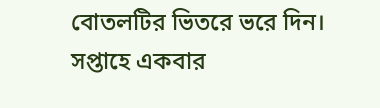বোতলটির ভিতরে ভরে দিন। সপ্তাহে একবার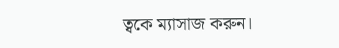ত্বকে ম্যাসাজ করুন।